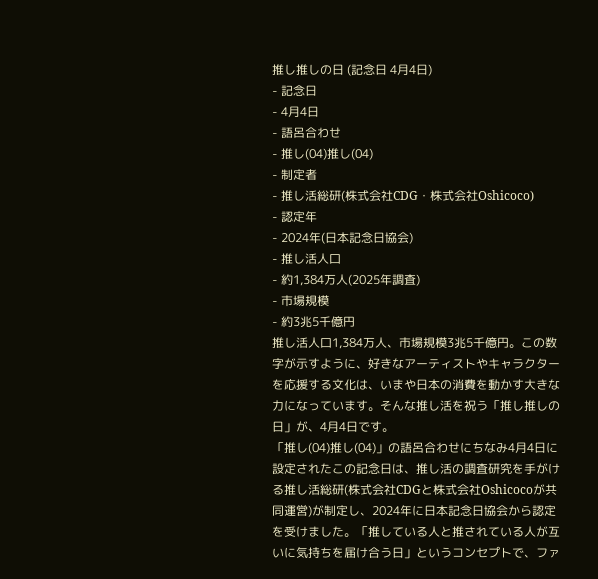推し推しの日 (記念日 4月4日)
- 記念日
- 4月4日
- 語呂合わせ
- 推し(04)推し(04)
- 制定者
- 推し活総研(株式会社CDG・株式会社Oshicoco)
- 認定年
- 2024年(日本記念日協会)
- 推し活人口
- 約1,384万人(2025年調査)
- 市場規模
- 約3兆5千億円
推し活人口1,384万人、市場規模3兆5千億円。この数字が示すように、好きなアーティストやキャラクターを応援する文化は、いまや日本の消費を動かす大きな力になっています。そんな推し活を祝う「推し推しの日」が、4月4日です。
「推し(04)推し(04)」の語呂合わせにちなみ4月4日に設定されたこの記念日は、推し活の調査研究を手がける推し活総研(株式会社CDGと株式会社Oshicocoが共同運営)が制定し、2024年に日本記念日協会から認定を受けました。「推している人と推されている人が互いに気持ちを届け合う日」というコンセプトで、ファ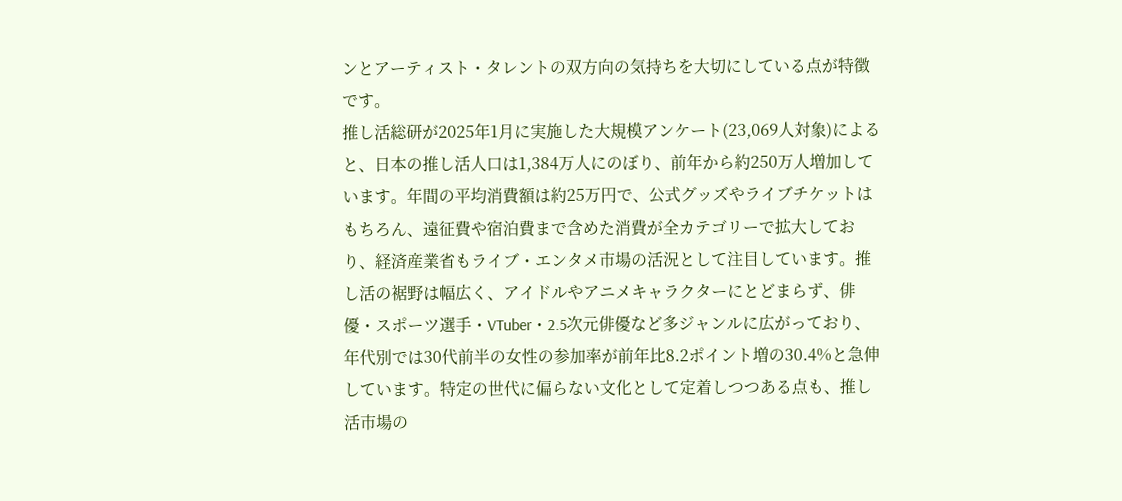ンとアーティスト・タレントの双方向の気持ちを大切にしている点が特徴です。
推し活総研が2025年1月に実施した大規模アンケート(23,069人対象)によると、日本の推し活人口は1,384万人にのぼり、前年から約250万人増加しています。年間の平均消費額は約25万円で、公式グッズやライブチケットはもちろん、遠征費や宿泊費まで含めた消費が全カテゴリーで拡大しており、経済産業省もライブ・エンタメ市場の活況として注目しています。推し活の裾野は幅広く、アイドルやアニメキャラクターにとどまらず、俳優・スポーツ選手・VTuber・2.5次元俳優など多ジャンルに広がっており、年代別では30代前半の女性の参加率が前年比8.2ポイント増の30.4%と急伸しています。特定の世代に偏らない文化として定着しつつある点も、推し活市場の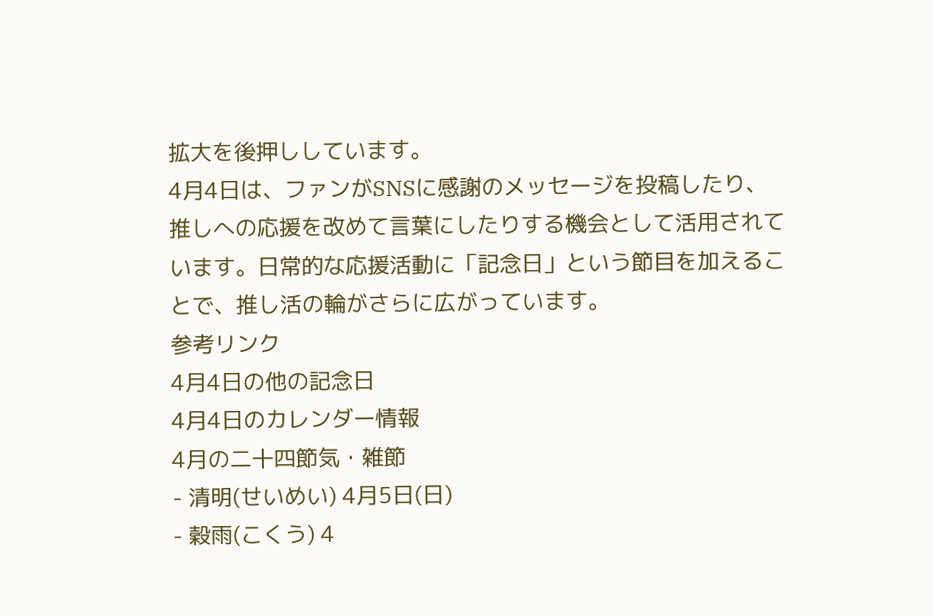拡大を後押ししています。
4月4日は、ファンがSNSに感謝のメッセージを投稿したり、推しへの応援を改めて言葉にしたりする機会として活用されています。日常的な応援活動に「記念日」という節目を加えることで、推し活の輪がさらに広がっています。
参考リンク
4月4日の他の記念日
4月4日のカレンダー情報
4月の二十四節気・雑節
- 清明(せいめい) 4月5日(日)
- 穀雨(こくう) 4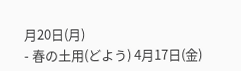月20日(月)
- 春の土用(どよう) 4月17日(金)